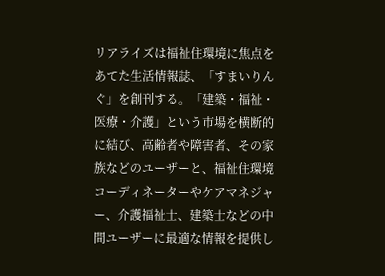リアライズは福祉住環境に焦点をあてた生活情報誌、「すまいりんぐ」を創刊する。「建築・福祉・医療・介護」という市場を横断的に結び、高齢者や障害者、その家族などのユーザーと、福祉住環境コーディネーターやケアマネジャー、介護福祉士、建築士などの中間ユーザーに最適な情報を提供し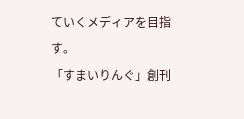ていくメディアを目指す。
「すまいりんぐ」創刊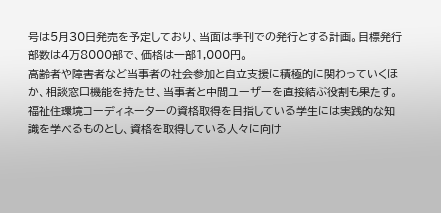号は5月30日発売を予定しており、当面は季刊での発行とする計画。目標発行部数は4万8000部で、価格は一部1,000円。
高齢者や障害者など当事者の社会参加と自立支援に積極的に関わっていくほか、相談窓口機能を持たせ、当事者と中間ユーザーを直接結ぶ役割も果たす。
福祉住環境コーディネーターの資格取得を目指している学生には実践的な知識を学べるものとし、資格を取得している人々に向け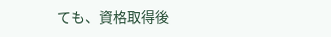ても、資格取得後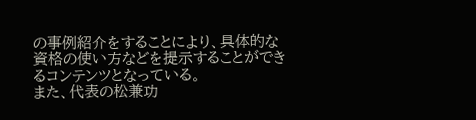の事例紹介をすることにより、具体的な資格の使い方などを提示することができるコンテンツとなっている。
また、代表の松兼功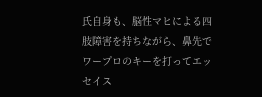氏自身も、脳性マヒによる四肢障害を持ちながら、鼻先でワープロのキーを打ってエッセイス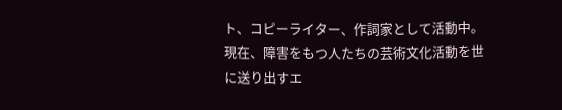ト、コピーライター、作詞家として活動中。現在、障害をもつ人たちの芸術文化活動を世に送り出すエ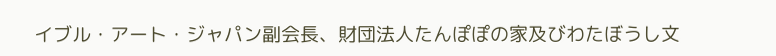イブル・アート・ジャパン副会長、財団法人たんぽぽの家及びわたぼうし文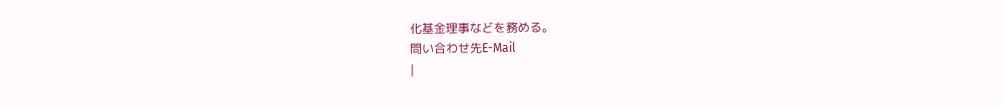化基金理事などを務める。
問い合わせ先E-Mail
|